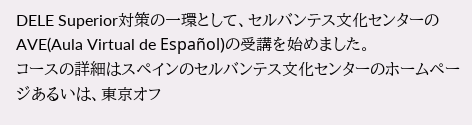DELE Superior対策の一環として、セルバンテス文化センターのAVE(Aula Virtual de Español)の受講を始めました。
コースの詳細はスペインのセルバンテス文化センターのホームページあるいは、東京オフ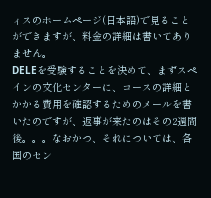ィスのホームページ(日本語)で見ることができますが、料金の詳細は書いてありません。
DELEを受験することを決めて、まずスペインの文化センターに、コースの詳細とかかる費用を確認するためのメールを書いたのですが、返事が来たのはその2週間後。。。なおかつ、それについては、各国のセン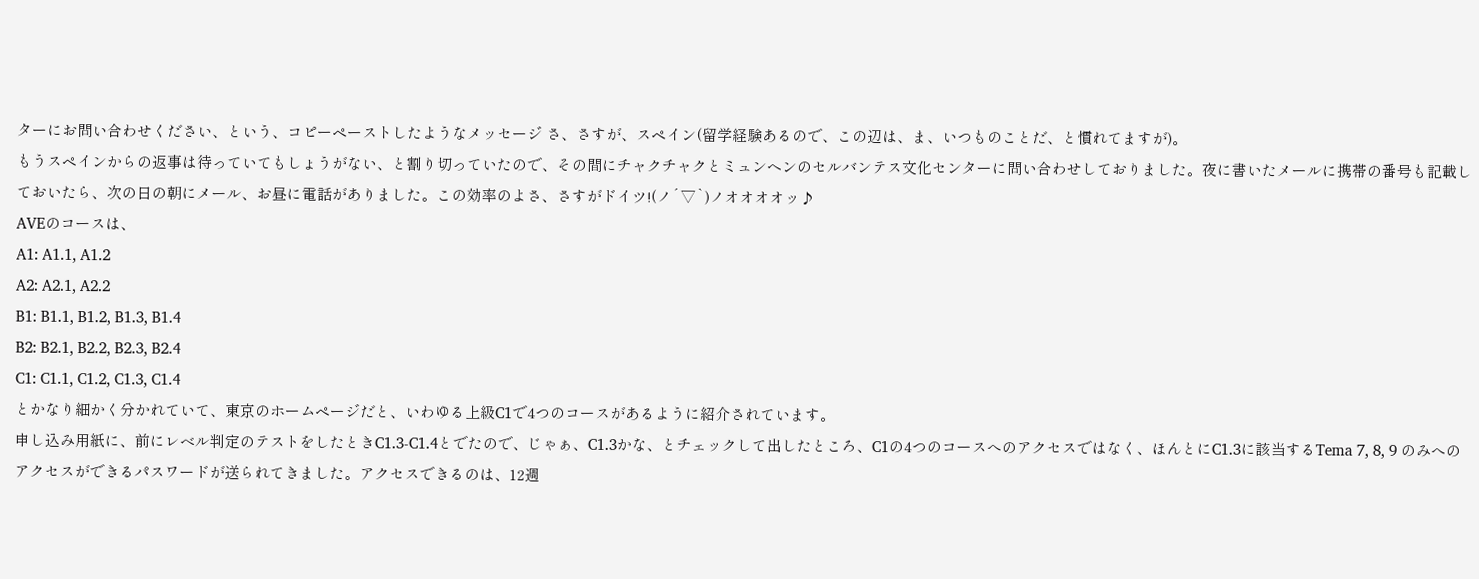ターにお問い合わせください、という、コピーペーストしたようなメッセージ さ、さすが、スペイン(留学経験あるので、この辺は、ま、いつものことだ、と慣れてますが)。
もうスペインからの返事は待っていてもしょうがない、と割り切っていたので、その間にチャクチャクとミュンヘンのセルバンテス文化センターに問い合わせしておりました。夜に書いたメールに携帯の番号も記載しておいたら、次の日の朝にメール、お昼に電話がありました。この効率のよさ、さすがドイツ!(ノ´▽`)ノオオオオッ♪
AVEのコースは、
A1: A1.1, A1.2
A2: A2.1, A2.2
B1: B1.1, B1.2, B1.3, B1.4
B2: B2.1, B2.2, B2.3, B2.4
C1: C1.1, C1.2, C1.3, C1.4
とかなり細かく分かれていて、東京のホームページだと、いわゆる上級C1で4つのコースがあるように紹介されています。
申し込み用紙に、前にレベル判定のテストをしたときC1.3-C1.4とでたので、じゃぁ、C1.3かな、とチェックして出したところ、C1の4つのコースへのアクセスではなく、ほんとにC1.3に該当するTema 7, 8, 9 のみへのアクセスができるパスワードが送られてきました。アクセスできるのは、12週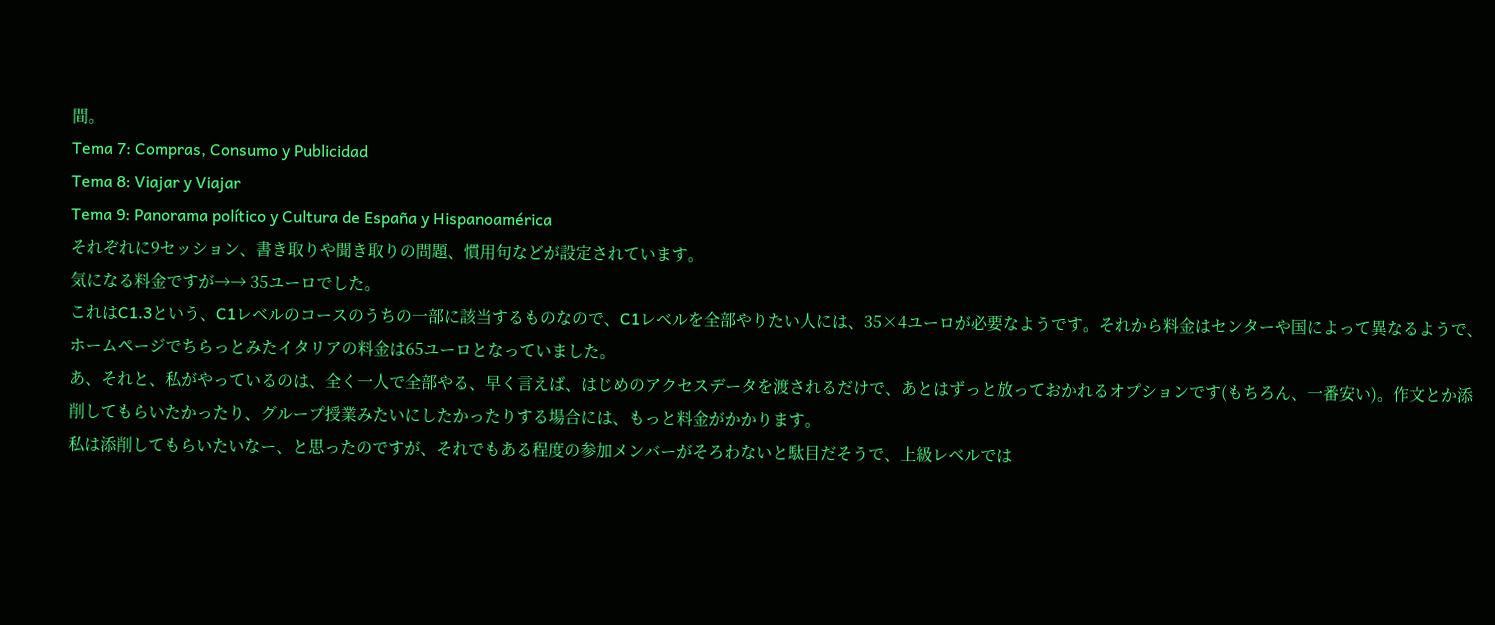間。
Tema 7: Compras, Consumo y Publicidad
Tema 8: Viajar y Viajar
Tema 9: Panorama político y Cultura de España y Hispanoamérica
それぞれに9セッション、書き取りや聞き取りの問題、慣用句などが設定されています。
気になる料金ですが→→ 35ユーロでした。
これはC1.3という、C1レベルのコースのうちの一部に該当するものなので、C1レベルを全部やりたい人には、35×4ユーロが必要なようです。それから料金はセンターや国によって異なるようで、ホームページでちらっとみたイタリアの料金は65ユーロとなっていました。
あ、それと、私がやっているのは、全く一人で全部やる、早く言えば、はじめのアクセスデータを渡されるだけで、あとはずっと放っておかれるオプションです(もちろん、一番安い)。作文とか添削してもらいたかったり、グループ授業みたいにしたかったりする場合には、もっと料金がかかります。
私は添削してもらいたいなー、と思ったのですが、それでもある程度の参加メンバーがそろわないと駄目だそうで、上級レベルでは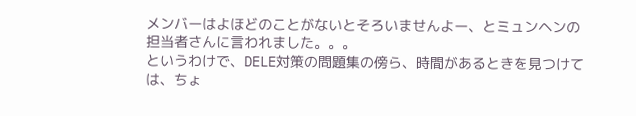メンバーはよほどのことがないとそろいませんよー、とミュンヘンの担当者さんに言われました。。。
というわけで、DELE対策の問題集の傍ら、時間があるときを見つけては、ちょ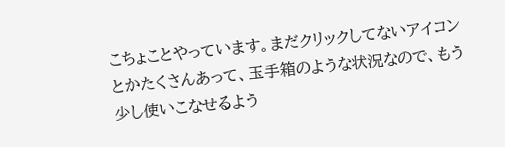こちょことやっています。まだクリックしてないアイコンとかたくさんあって、玉手箱のような状況なので、もう少し使いこなせるよう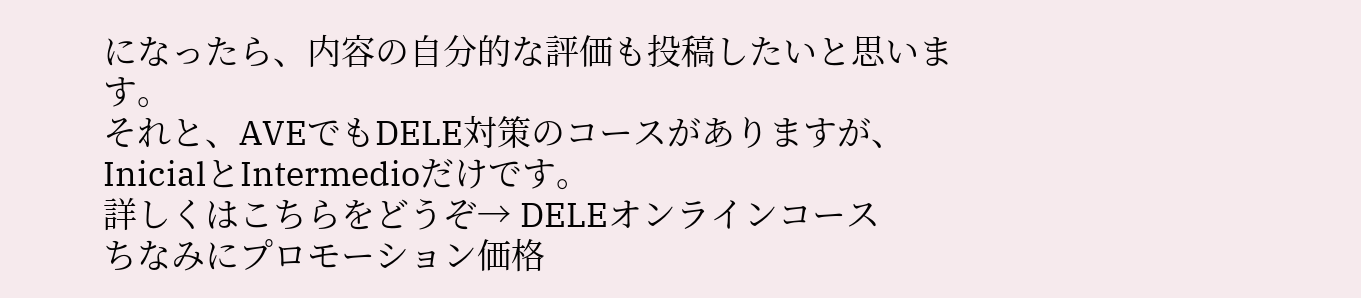になったら、内容の自分的な評価も投稿したいと思います。
それと、AVEでもDELE対策のコースがありますが、InicialとIntermedioだけです。
詳しくはこちらをどうぞ→ DELEオンラインコース
ちなみにプロモーション価格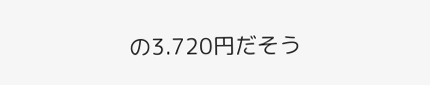の3.720円だそう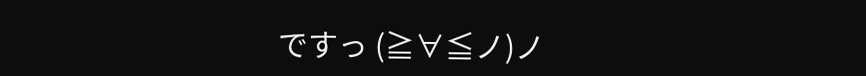ですっ (≧∀≦ノ)ノ